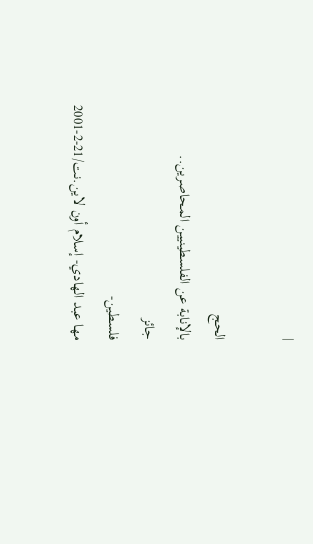|

الحج
بالإنابة عن الفلسطينيين المحاصرين..
جائز
فلسطين-
مها عبد الهادي- إسلام أون لاين.نت/21-2-2001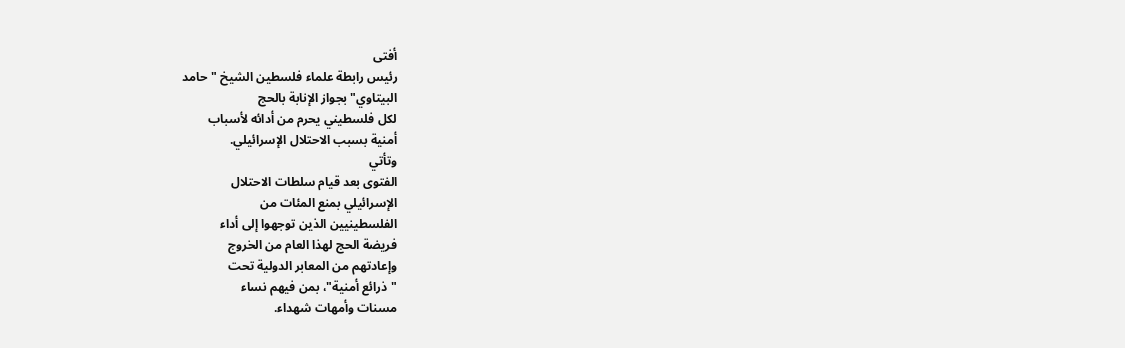أفتى
رئيس رابطة علماء فلسطين الشيخ "حامد
البيتاوي" بجواز الإنابة بالحج
لكل فلسطيني يحرم من أدائه لأسباب
أمنية بسبب الاحتلال الإسرائيلي.
وتأتي
الفتوى بعد قيام سلطات الاحتلال
الإسرائيلي بمنع المئات من
الفلسطينيين الذين توجهوا إلى أداء
فريضة الحج لهذا العام من الخروج
وإعادتهم من المعابر الدولية تحت
"ذرائع أمنية"، بمن فيهم نساء
مسنات وأمهات شهداء.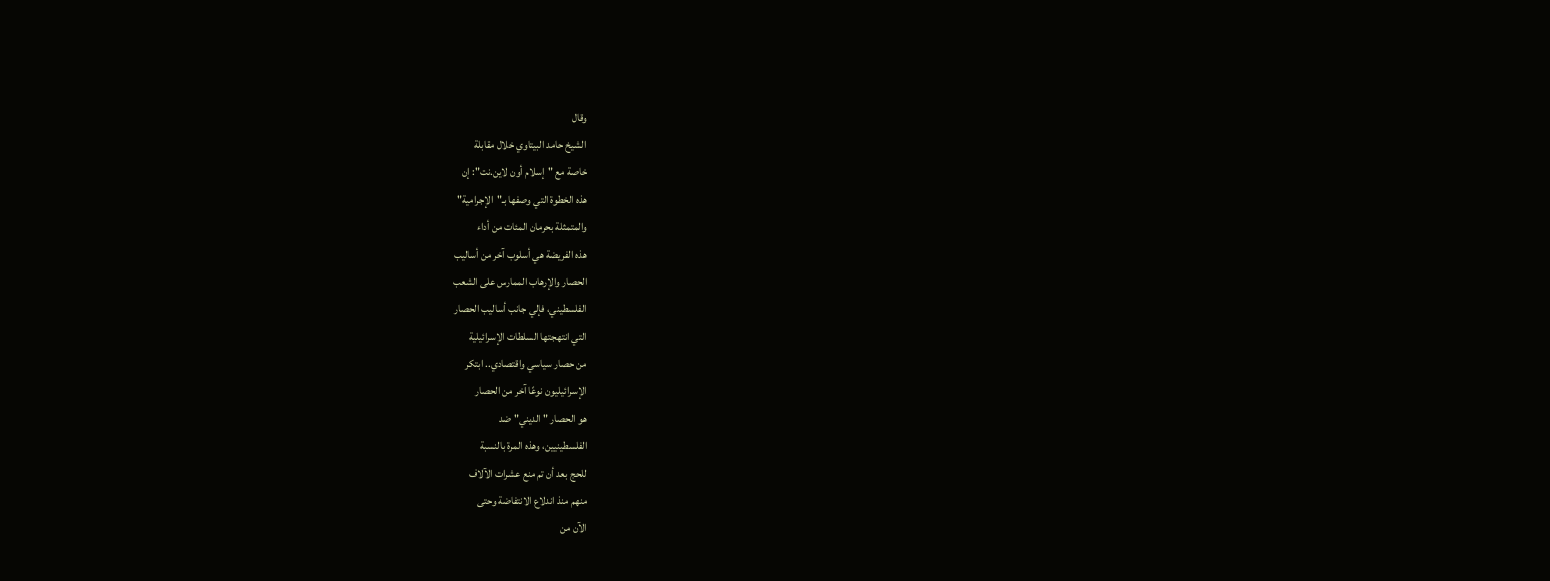وقال
الشيخ حامد البيتاوي خلال مقابلة
خاصة مع "إسلام أون لاين.نت": إن
هذه الخطوة التي وصفها بـ"الإجرامية"
والمتمثلة بحرمان المئات من أداء
هذه الفريضة هي أسلوب آخر من أساليب
الحصار والإرهاب الممارس على الشعب
الفلسطيني، فإلي جانب أساليب الحصار
التي انتهجتها السلطات الإسرائيلية
من حصار سياسي واقتصادي.. ابتكر
الإسرائيليون نوعًا آخر من الحصار
هو الحصار "الديني" ضد
الفلسطينيين، وهذه المرة بالنسبة
للحج بعد أن تم منع عشرات الآلاف
منهم منذ اندلاع الانتفاضة وحتى
الآن من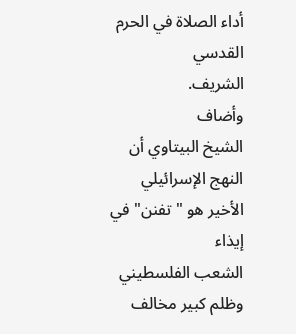أداء الصلاة في الحرم القدسي
الشريف.
وأضاف
الشيخ البيتاوي أن النهج الإسرائيلي
الأخير هو "تفنن" في إيذاء
الشعب الفلسطيني وظلم كبير مخالف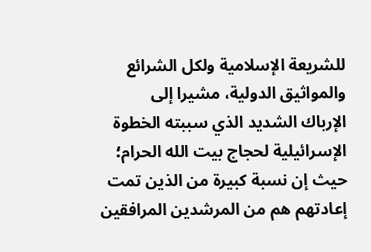للشريعة الإسلامية ولكل الشرائع
والمواثيق الدولية، مشيرا إلى
الإرباك الشديد الذي سببته الخطوة
الإسرائيلية لحجاج بيت الله الحرام؛
حيث إن نسبة كبيرة من الذين تمت
إعادتهم هم من المرشدين المرافقين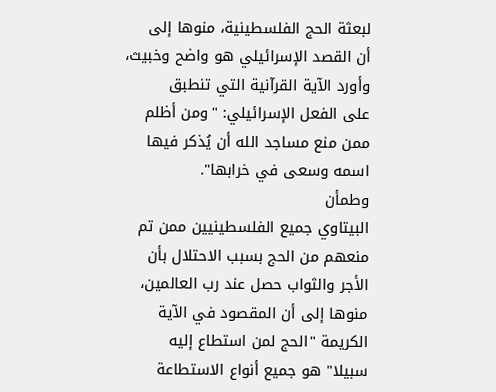لبعثة الحج الفلسطينية، منوها إلى
أن القصد الإسرائيلي هو واضح وخبيث،
وأورد الآية القرآنية التي تنطبق
على الفعل الإسرائيلي: "ومن أظلم
ممن منع مساجد الله أن يُذكر فيها
اسمه وسعى في خرابها".
وطمأن
البيتاوي جميع الفلسطينيين ممن تم
منعهم من الحج بسبب الاحتلال بأن
الأجر والثواب حصل عند رب العالمين،
منوها إلى أن المقصود في الآية
الكريمة "الحج لمن استطاع إليه
سبيلا" هو جميع أنواع الاستطاعة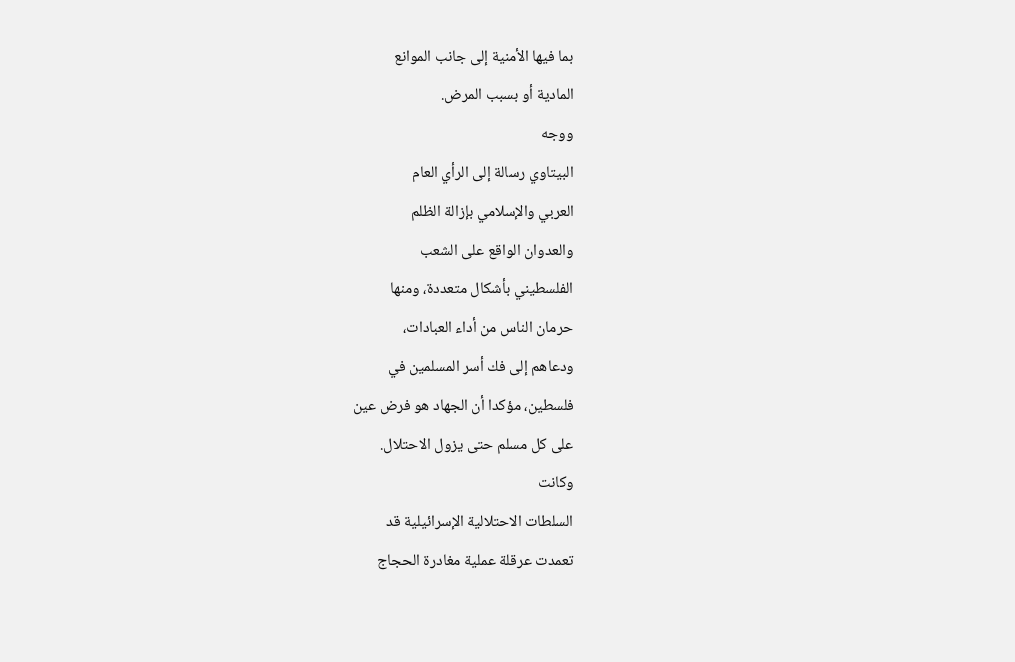بما فيها الأمنية إلى جانب الموانع
المادية أو بسبب المرض.
ووجه
البيتاوي رسالة إلى الرأي العام
العربي والإسلامي بإزالة الظلم
والعدوان الواقع على الشعب
الفلسطيني بأشكال متعددة، ومنها
حرمان الناس من أداء العبادات،
ودعاهم إلى فك أسر المسلمين في
فلسطين، مؤكدا أن الجهاد هو فرض عين
على كل مسلم حتى يزول الاحتلال.
وكانت
السلطات الاحتلالية الإسرائيلية قد
تعمدت عرقلة عملية مغادرة الحجاج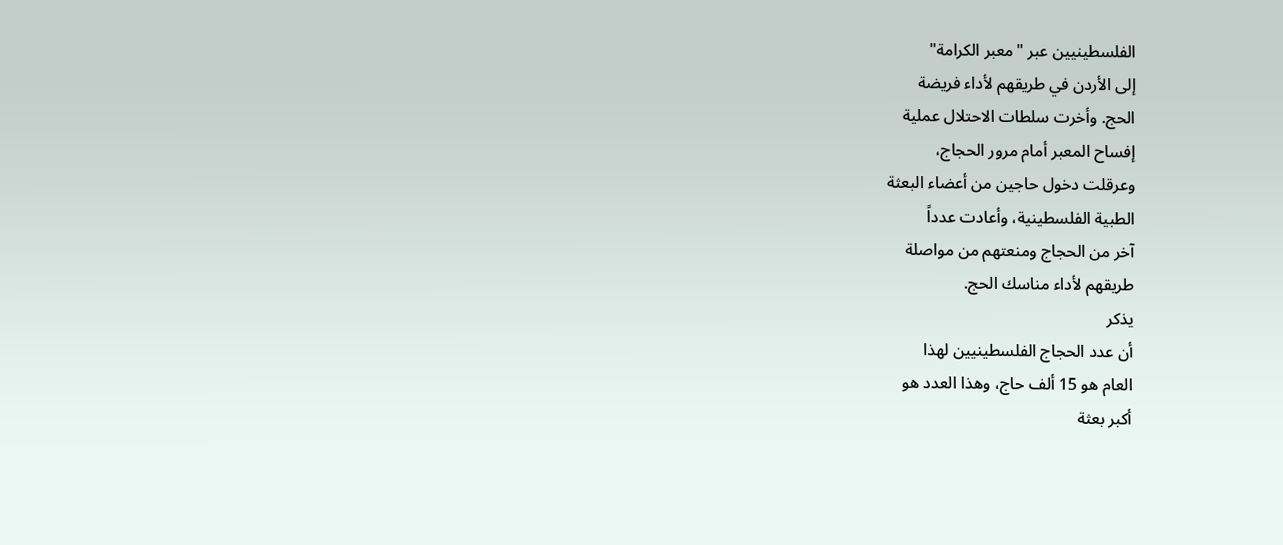الفلسطينيين عبر "معبر الكرامة"
إلى الأردن في طريقهم لأداء فريضة
الحج. وأخرت سلطات الاحتلال عملية
إفساح المعبر أمام مرور الحجاج،
وعرقلت دخول حاجين من أعضاء البعثة
الطبية الفلسطينية، وأعادت عدداً
آخر من الحجاج ومنعتهم من مواصلة
طريقهم لأداء مناسك الحج.
يذكر
أن عدد الحجاج الفلسطينيين لهذا
العام هو 15 ألف حاج، وهذا العدد هو
أكبر بعثة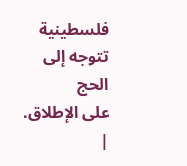فلسطينية تتوجه إلى الحج
على الإطلاق.
|